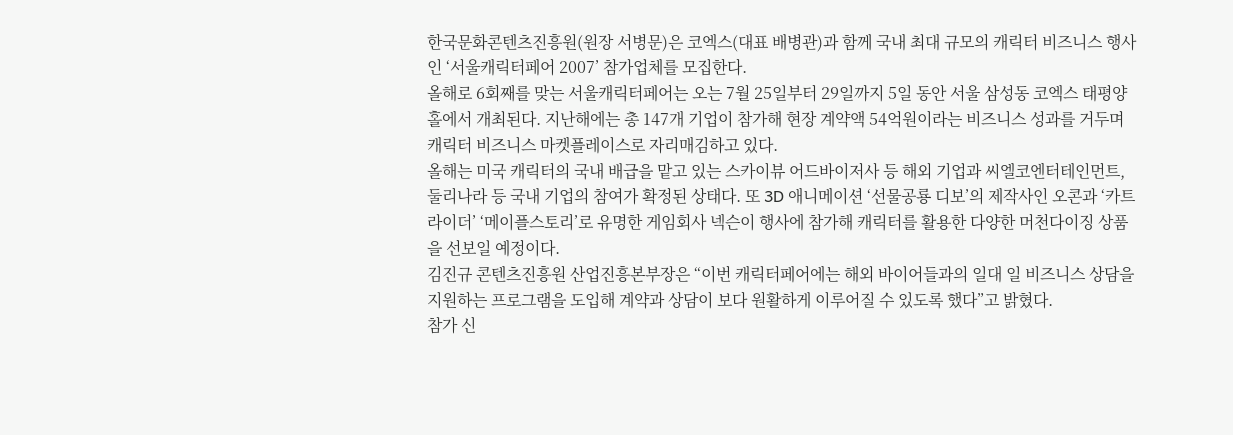한국문화콘텐츠진흥원(원장 서병문)은 코엑스(대표 배병관)과 함께 국내 최대 규모의 캐릭터 비즈니스 행사인 ‘서울캐릭터페어 2007’ 참가업체를 모집한다.
올해로 6회째를 맞는 서울캐릭터페어는 오는 7월 25일부터 29일까지 5일 동안 서울 삼성동 코엑스 태평양홀에서 개최된다. 지난해에는 총 147개 기업이 참가해 현장 계약액 54억원이라는 비즈니스 성과를 거두며 캐릭터 비즈니스 마켓플레이스로 자리매김하고 있다.
올해는 미국 캐릭터의 국내 배급을 맡고 있는 스카이뷰 어드바이저사 등 해외 기업과 씨엘코엔터테인먼트, 둘리나라 등 국내 기업의 참여가 확정된 상태다. 또 3D 애니메이션 ‘선물공룡 디보’의 제작사인 오콘과 ‘카트라이더’ ‘메이플스토리’로 유명한 게임회사 넥슨이 행사에 참가해 캐릭터를 활용한 다양한 머천다이징 상품을 선보일 예정이다.
김진규 콘텐츠진흥원 산업진흥본부장은 “이번 캐릭터페어에는 해외 바이어들과의 일대 일 비즈니스 상담을 지원하는 프로그램을 도입해 계약과 상담이 보다 원활하게 이루어질 수 있도록 했다”고 밝혔다.
참가 신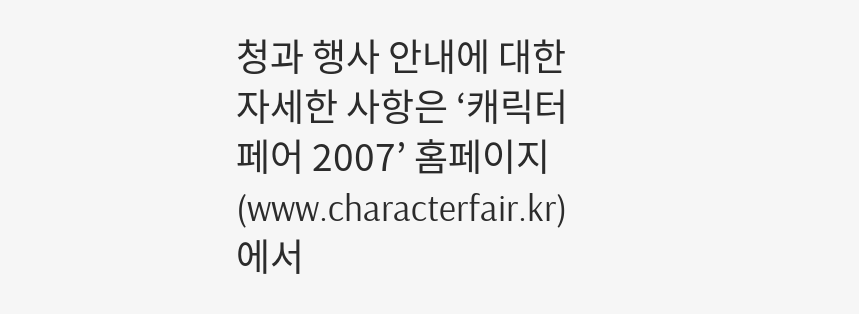청과 행사 안내에 대한 자세한 사항은 ‘캐릭터페어 2007’ 홈페이지(www.characterfair.kr)에서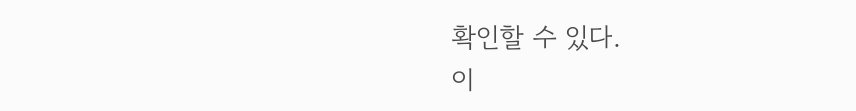확인할 수 있다.
이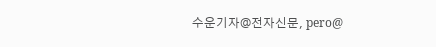수운기자@전자신문, pero@